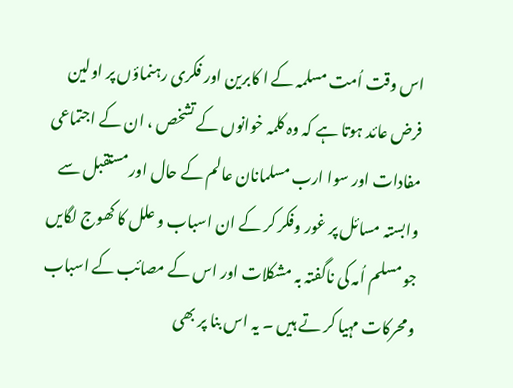اس وقت اُمت مسلمہ کے ا کابرین اور فکری رہنماؤں پر اولین فرض عائد ہوتا ہے کہ وہ کلمہ خوانوں کے تشخص ، ان کے اجتماعی مفادات اور سوا ارب مسلمانان عالم کے حال اور مستقبل سے وابستہ مسائل پر غور وفکر کر کے ان اسباب و علل کا کھوج لگایں جو مسلم اُمہ کی ناگفتہ بہ مشکلات اور اس کے مصائب کے اسباب ومحرکات مہیا کر تے ہیں ۔ یہ اس بنا پر بھی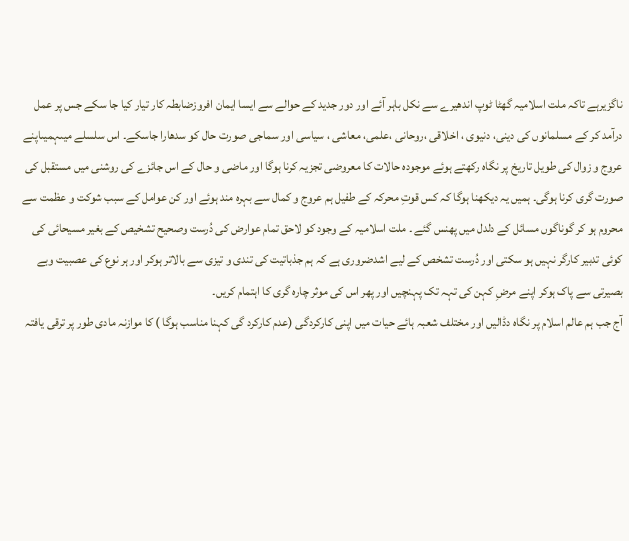ناگزیرہے تاکہ ملت اسلامیہ گھٹا ٹوپ اندھیرے سے نکل باہر آئے اور دور جدید کے حوالے سے ایسا ایمان افروزضابطہ کار تیار کیا جا سکے جس پر عمل درآمد کر کے مسلمانوں کی دینی، دنیوی ، اخلاقی ،روحانی ،علمی، معاشی ، سیاسی اور سماجی صورت حال کو سدھارا جاسکے۔ اس سلسلے میںہمیںاپنے عروج و زوال کی طویل تاریخ پر نگاہ رکھتے ہوئے موجودہ حالات کا معروضی تجزیہ کرنا ہوگا اور ماضی و حال کے اس جائزے کی روشنی میں مستقبل کی صورت گری کرنا ہوگی۔ ہمیں یہ دیکھنا ہوگا کہ کس قوتِ محرکہ کے طفیل ہم عروج و کمال سے بہرہ مند ہوئے اور کن عوامل کے سبب شوکت و عظمت سے محروم ہو کر گوناگوں مسائل کے دلدل میں پھنس گئے ۔ ملت اسلامیہ کے وجود کو لاحق تمام عوارض کی دُرست وصحیح تشخیص کے بغیر مسیحائی کی کوئی تدبیر کارگر نہیں ہو سکتی اور دُرست تشخص کے لیے اشدضروری ہے کہ ہم جذباتیت کی تندی و تیزی سے بالاتر ہوکر اور ہر نوع کی عصبیت وبے بصیرتی سے پاک ہوکر اپنے مرضِ کہن کی تہہ تک پہنچیں اور پھر اس کی موثر چارہ گری کا اہتمام کریں۔
آج جب ہم عالم اسلام پر نگاہ دڈالیں اور مختلف شعبہ ہائے حیات میں اپنی کارکردگی (عدم کارکرد گی کہنا مناسب ہوگا ) کا موازنہ مادی طور پر ترقی یافتہ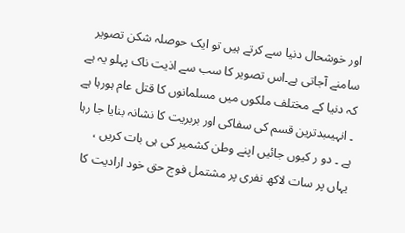اور خوشحال دنیا سے کرتے ہیں تو ایک حوصلہ شکن تصویر سامنے آجاتی ہے۔اس تصویر کا سب سے اذیت ناک پہلو یہ ہے کہ دنیا کے مختلف ملکوں میں مسلمانوں کا قتل عام ہورہا ہے ۔ انہیںبدترین قسم کی سفاکی اور بربریت کا نشانہ بنایا جا رہا ہے ۔ دو ر کیوں جائیں اپنے وطن کشمیر کی ہی بات کریں ، یہاں پر سات لاکھ نفری پر مشتمل فوج حق خود ارادیت کا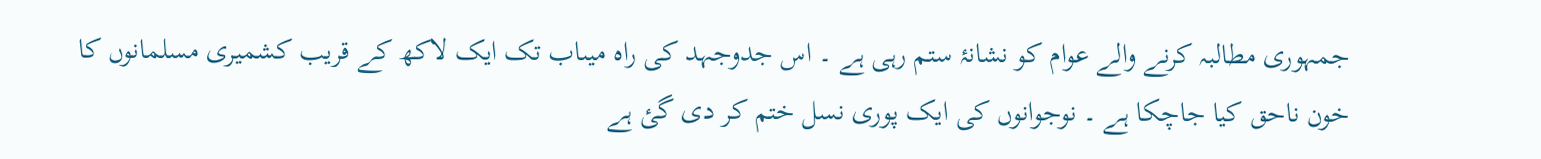جمہوری مطالبہ کرنے والے عوام کو نشانۂ ستم رہی ہے ۔ اس جدوجہد کی راہ میںاب تک ایک لاکھ کے قریب کشمیری مسلمانوں کا خون ناحق کیا جاچکا ہے ۔ نوجوانوں کی ایک پوری نسل ختم کر دی گئ ہے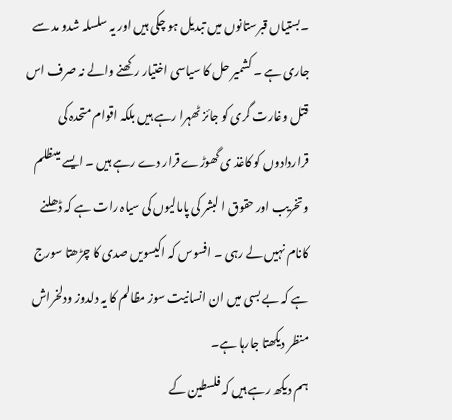۔بستیاں قبرستانوں میں تبدیل ہو چکی ہیں اور یہ سلسلہ شدو مد سے جاری ہے ۔ کشمیر حل کا سیاسی اختیار رکھنے والے نہ صرف اس قتل وغارت گری کو جائز ٹھہرا رہے ہیں بلکہ اقوام متحدہ کی قراردادوں کو کاغذ ی گھوڑے قرار دے رہے ہیں ۔ ایسے میںظلم وتخریب اور حقوق ا لبشر کی پامالیوں کی سیاہ رات ہے کہ ڈھلنے کانام نہیں لے رہی ۔ افسوس کہ اکیسویں صدی کا چڑھتا سورج ہے کہ بے بسی میں ان انسانیت سوز مظالم کا یہ دلدوز ودلخراش منظر دیکھتا جارہا ہے۔
ہم دیکھ رہے ہیں کہ فلسطین کے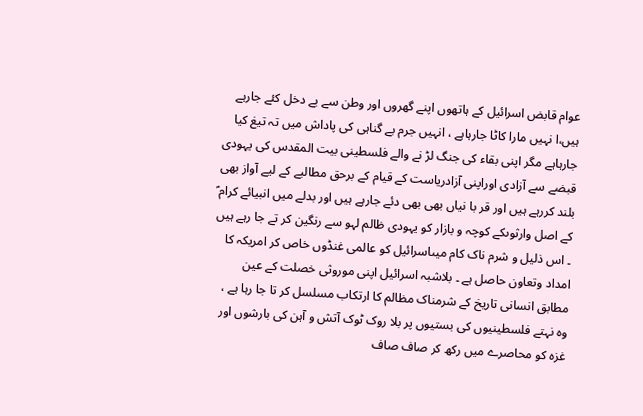عوام قابض اسرائیل کے ہاتھوں اپنے گھروں اور وطن سے بے دخل کئے جارہے ہیں،ا نہیں مارا کاٹا جارہاہے ، انہیں جرم بے گناہی کی پاداش میں تہ تیغ کیا جارہاہے مگر اپنی بقاء کی جنگ لڑ نے والے فلسطینی بیت المقدس کی یہودی قبضے سے آزادی اوراپنی آزادریاست کے قیام کے برحق مطالبے کے لیے آواز بھی بلند کررہے ہیں اور قر با نیاں بھی بھی دئے جارہے ہیں اور بدلے میں انبیائے کرام ؑ کے اصل وارثوںکے کوچہ و بازار کو یہودی ظالم لہو سے رنگین کر تے جا رہے ہیں ۔ اس ذلیل و شرم ناک کام میںاسرائیل کو عالمی غنڈوں خاص کر امریکہ کا امداد وتعاون حاصل ہے ۔ بلاشبہ اسرائیل اپنی موروثی خصلت کے عین مطابق انسانی تاریخ کے شرمناک مظالم کا ارتکاب مسلسل کر تا جا رہا ہے ، وہ نہتے فلسطینیوں کی بستیوں پر بلا روک ٹوک آتش و آہن کی بارشوں اور غزہ کو محاصرے میں رکھ کر صاف صاف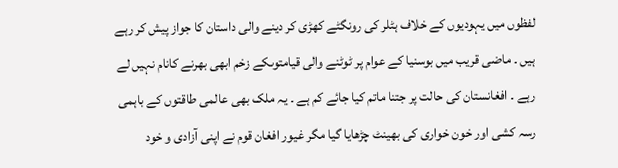لفظوں میں یہودیوں کے خلاف ہٹلر کی رونگٹے کھڑی کر دینے والی داستان کا جواز پیش کر رہے ہیں ۔ ماضی قریب میں بوسنیا کے عوام پر ٹوٹنے والی قیامتوںکے زخم ابھی بھرنے کانام نہیں لے رہے ۔ افغانستان کی حالت پر جتنا ماتم کیا جائے کم ہے ۔ یہ ملک بھی عالمی طاقتوں کے باہمی رسہ کشی اور خون خواری کی بھینٹ چڑھایا گیا مگر غیور افغان قوم نے اپنی آزادی و خود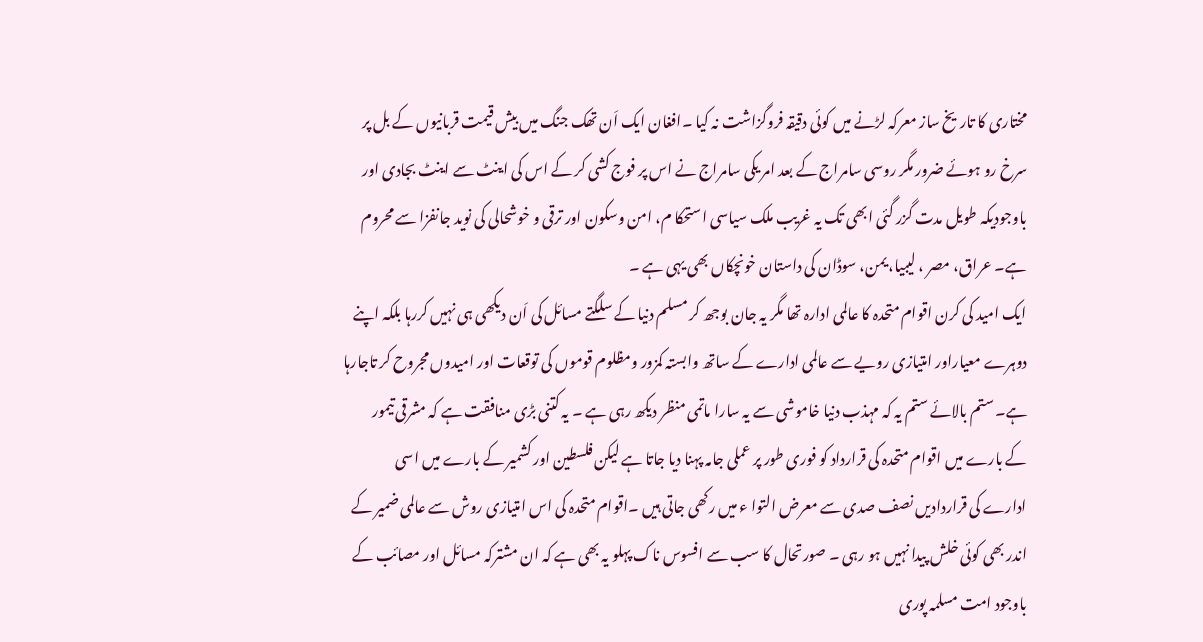مختاری کا تاریخ ساز معرکہ لڑنے میں کوئی دقیقہ فروگزاشت نہ کیا ۔افغان ایک اَن تھک جنگ میں بیش قیمت قربانیوں کے بل پر سرخ رو ہوئے ضرور مگر روسی سامراج کے بعد امر یکی سامراج نے اس پر فوج کشی کر کے اس کی اینٹ سے اینٹ بجادی اور باوجودیکہ طویل مدت گزر گئی ابھی تک یہ غریب ملک سیاسی استحکا م، امن وسکون اور ترقی و خوشحالی کی نوید جانفزا سے محروم ہے۔ عراق، مصر ، لیبیا، یمن، سوڈان کی داستان خونچکاں بھی یہی ہے ۔
ایک امید کی کرن اقوام متحدہ کا عالمی ادارہ تھا مگر یہ جان بوجھ کر مسلم دنیا کے سلگتے مسائل کی اَن دیکھی ہی نہیں کررہا بلکہ اپنے دوہرے معیاراور امتیازی رویے سے عالمی ادارے کے ساتھ وابستہ کمزور ومظلوم قوموں کی توقعات اور امیدوں مجروح کر تاجارہا ہے۔ ستم بالائے ستم یہ کہ مہذب دنیا خاموشی سے یہ سارا ماتمی منظر دیکھ رہی ہے ۔ یہ کتنی بڑی منافقت ہے کہ مشرقی تیمور کے بارے میں اقوام متحدہ کی قرارداد کو فوری طور پر عملی جامہ پہنا دیا جاتا ہے لیکن فلسطین اور کشمیر کے بارے میں اسی ادارے کی قراردادیں نصف صدی سے معرض التوا ء میں رکھی جاتی ہیں ۔اقوام متحدہ کی اس امتیازی روش سے عالمی ضمیر کے اندر بھی کوئی خلش پیدا نہیں ہو رہی ۔ صورتحال کا سب سے افسوس ناک پہلو یہ بھی ہے کہ ان مشترکہ مسائل اور مصائب کے باوجود امت مسلمہ پوری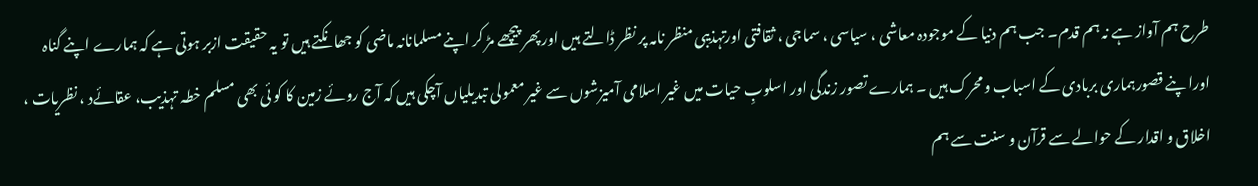طرح ہم آواز ہے نہ ہم قدم۔ جب ہم دنیا کے موجودہ معاشی ، سیاسی ، سماجی ، ثقافتی اورتہذیبی منظر نامہ پر نظر ڈالتے ہیں اور پھر پیچھے مڑ کر اپنے مسلمانانہ ماضی کو جھانکتے ہیں تو یہ حقیقت ازبر ہوتی ہے کہ ہمارے اپنے گناہ اورا پنے قصورہماری بربادی کے اسباب ومحرک ہیں ۔ ہمارے تصور زندگی اور اسلوبِ حیات میں غیر اسلامی آمیزشوں سے غیر معمولی تبدیلیاں آچکی ہیں کہ آج روئے زمین کا کو ئی بھی مسلم خطہ تہذیب، عقائےد ، نظریات ، اخلاق و اقدار کے حوالے سے قرآن و سنت سے ہم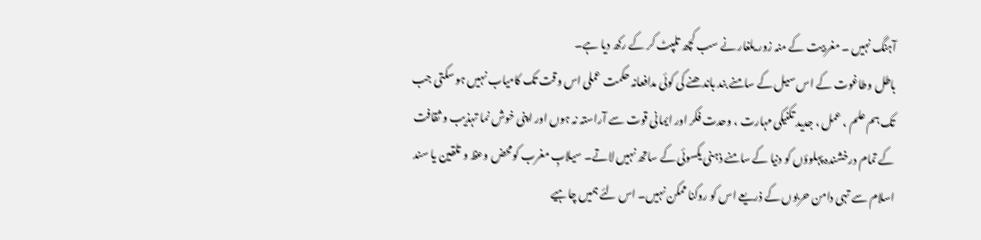آہنگ نہیں ۔ مغربیت کے منہ زور یلغار نے سب کچھ تلپٹ کر کے رکھ دیا ہے۔
باطل وطاغوت کے اس سیل کے سامنے بند باندھنے کی کوئی مدافعانہ حکمت عملی اس وقت تک کامیاب نہیں ہو سکتی جب تک ہم علم ، عمل ، جدید تکنیکی مہارت ، وحدت فکر اور ایمانی قوت سے آراستہ نہ ہوں اور اپنی خوش نما تہذیب و ثقافت کے تمام درخشندہ پہلوؤں کو دنیا کے سامنے ذہنی یکسوئی کے ساتھ نہیں لاتے۔ سیلابِ مغرب کومحض وعظ و تلقین یا سند اسلام سے تہی دامن حربوں کے ذریعے اس کو روکنا ممکن نہیں۔ اس لئے ہمیں چاہیے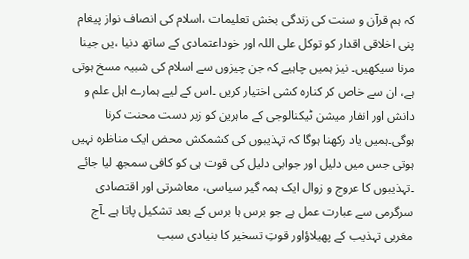کہ ہم قرآن و سنت کی زندگی بخش تعلیمات ،اسلام کی انصاف نواز پیغام پنی اخلاقی اقدار کو توکل علی اللہ اور خوداعتمادی کے ساتھ دنیا ،یں جینا مرنا سیکھیں۔ نیز ہمیں چاہیے کہ جن چیزوں سے اسلام کی شبیہ مسخ ہوتی ہے، ان سے خاص کر کنارہ کشی اختیار کریں ۔اس کے لیے ہمارے اہل علم و دانش اور انفار میشن ٹیکنالوجی کے ماہرین کو زبر دست محنت کرنا ہوگی۔ہمیں یاد رکھنا ہوگا کہ تہذیبوں کی کشمکش محض ایک مناظرہ نہیں ہوتی جس میں دلیل اور جوابی دلیل کی قوت ہی کو کافی سمجھ لیا جائے ۔تہذیبوں کا عروج و زوال ایک ہمہ گیر سیاسی، معاشرتی اور اقتصادی سرگرمی سے عبارت عمل ہے جو برس ہا برس کے بعد تشکیل پاتا ہے ۔آج مغربی تہذیب کے پھیلاؤاور قوتِ تسخیر کا بنیادی سبب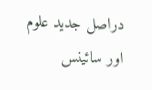دراصل جدید علوم اور سائینس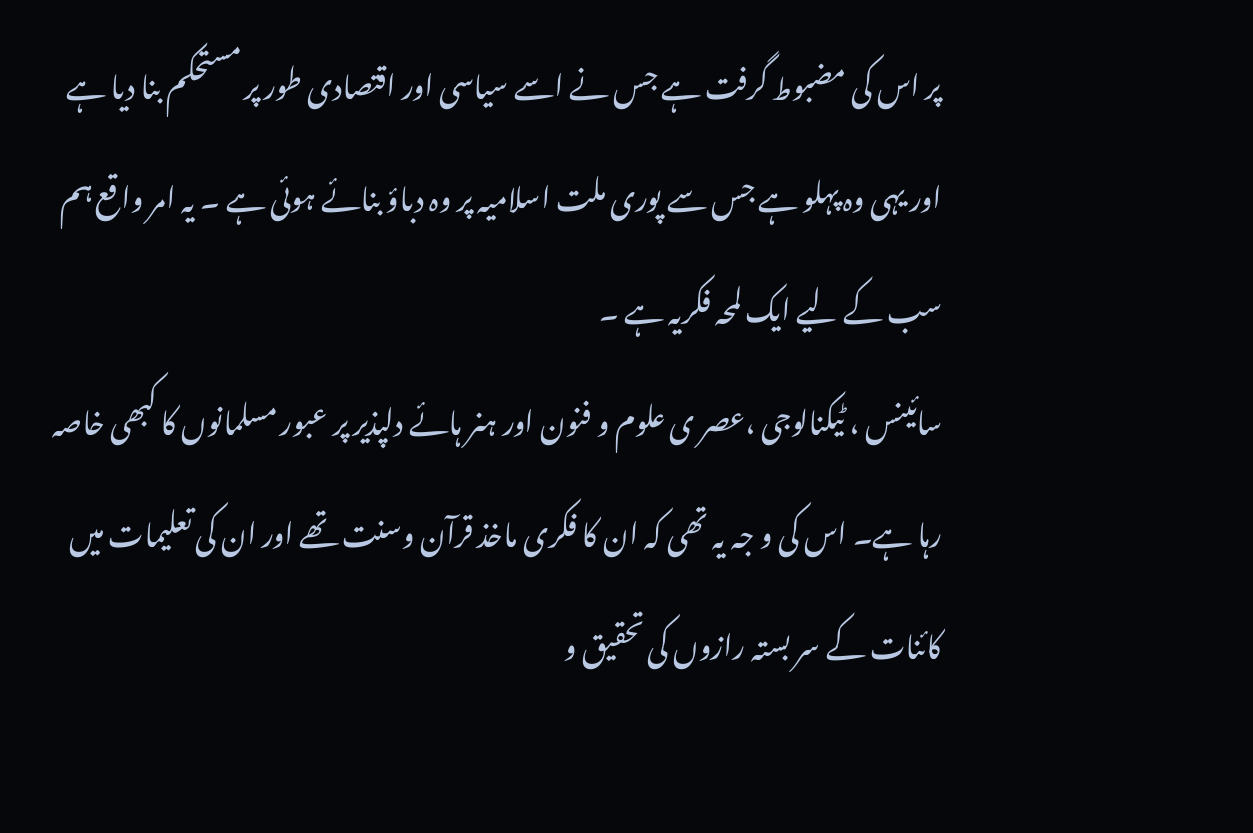پر اس کی مضبوط گرفت ہے جس نے اسے سیاسی اور اقتصادی طور پر مستحکم بنا دیا ہے اور یہی وہ پہلو ہے جس سے پوری ملت اسلامیہ پر وہ دباؤ بنائے ہوئی ہے ۔ یہ امر واقع ہم سب کے لیے ایک لمحہ فکریہ ہے ۔
سائینس ، ٹیکنالوجی ،عصر ی علوم و فنون اور ہنر ہائے دلپذیر پر عبور مسلمانوں کا کبھی خاصہ رہا ہے۔ اس کی و جہ یہ تھی کہ ان کا فکری ماخذ قرآن وسنت تھے اور ان کی تعلیمات میں کائنات کے سر بستہ رازوں کی تحقیق و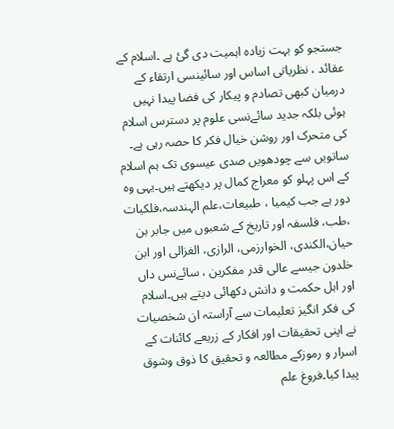جستجو کو بہت زیادہ اہمیت دی گئ ہے ۔اسلام کے عقائد ، نظریاتی اساس اور سائینسی ارتقاء کے درمیان کبھی تصادم و پیکار کی فضا پیدا نہیں ہوئی بلکہ جدید سائےنسی علوم پر دسترس اسلام کی متحرک اور روشن خیال فکر کا حصہ رہی ہے۔ ساتویں سے چودھویں صدی عیسوی تک ہم اسلام کے اس پہلو کو معراج کمال پر دیکھتے ہیں۔یہی وہ دور ہے جب کیمیا ، طبیعات،علم الہندسہ،فلکیات ،طب، فلسفہ اور تاریخ کے شعبوں میں جابر بن حیان،الکندی، الخوارزمی، الرازی، الغزالی اور ابن خلدون جیسے عالی قدر مفکرین ، سائےنس داں اور اہل حکمت و دانش دکھائی دیتے ہیں۔اسلام کی فکر انگیز تعلیمات سے آراستہ ان شخصیات نے اپنی تحقیقات اور افکار کے زریعے کائنات کے اسرار و رموزکے مطالعہ و تحقیق کا ذوق وشوق پیدا کیا۔فروغ علم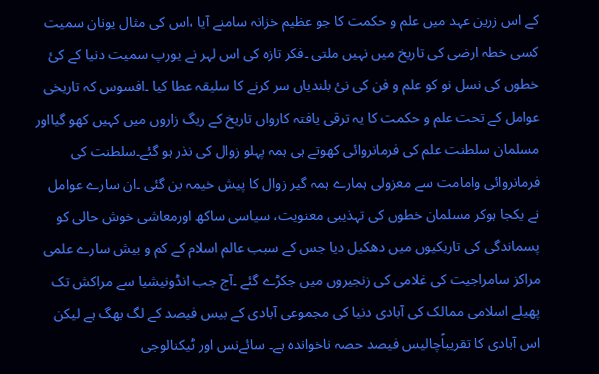کے اس زرین عہد میں علم و حکمت کا جو عظیم خزانہ سامنے آیا ،اس کی مثال یونان سمیت کسی خطہ ارضی کی تاریخ میں نہیں ملتی ۔فکر تازہ کی اس لہر نے یورپ سمیت دنیا کے کئ خطوں کی نسل نو کو علم و فن کی نئ بلندیاں سر کرنے کا سلیقہ عطا کیا ۔افسوس کہ تاریخی عوامل کے تحت علم و حکمت کا یہ ترقی یافتہ کارواں تاریخ کے ریگ زاروں میں کہیں کھو گیااور مسلمان سلطنت علم کی فرمانروائی کھوتے ہی ہمہ پہلو زوال کی نذر ہو گئے۔سلطنت کی فرمانروائی وامامت سے معزولی ہمارے ہمہ گیر زوال کا پیش خیمہ بن گئی ۔ان سارے عوامل نے یکجا ہوکر مسلمان خطوں کی تہذیبی معنویت، سیاسی ساکھ اورمعاشی خوش حالی کو پسماندگی کی تاریکیوں میں دھکیل دیا جس کے سبب عالم اسلام کے کم و بیش سارے علمی مراکز سامراجیت کی غلامی کی زنجیروں میں جکڑے گئے ۔آج جب انڈونیشیا سے مراکش تک پھیلے اسلامی ممالک کی آبادی دنیا کی مجموعی آبادی کے بیس فیصد کے لگ بھگ ہے لیکن اس آبادی کا تقریباًچالیس فیصد حصہ ناخواندہ ہے۔ سائےنس اور ٹیکنالوجی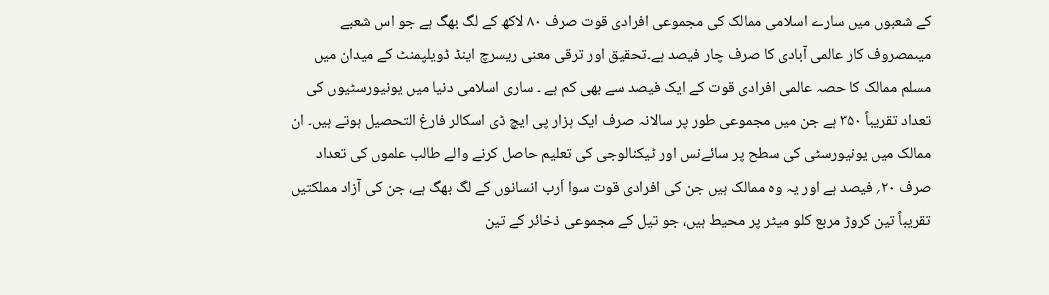کے شعبوں میں سارے اسلامی ممالک کی مجموعی افرادی قوت صرف ۸۰ لاکھ کے لگ بھگ ہے جو اس شعبے میںمصروف کار عالمی آبادی کا صرف چار فیصد ہے۔تحقیق اور ترقی معنی ریسرچ اینڈ ڈویلپمنٹ کے میدان میں مسلم ممالک کا حصہ عالمی افرادی قوت کے ایک فیصد سے بھی کم ہے ۔ ساری اسلامی دنیا میں یونیورسٹیوں کی تعداد تقریباً ۳۵۰ ہے جن میں مجموعی طور پر سالانہ صرف ایک ہزار پی ایچ ڈی اسکالر فارغ التحصیل ہوتے ہیں۔ ان ممالک میں یونیورسٹی کی سطح پر سائےنس اور ٹیکنالوجی کی تعلیم حاصل کرنے والے طالب علموں کی تعداد صرف ۲۰؍ فیصد ہے اور یہ وہ ممالک ہیں جن کی افرادی قوت سوا اَرب انسانوں کے لگ بھگ ہے، جن کی آزاد مملکتیں تقریباً تین کروڑ مربع کلو میٹر پر محیط ہیں، جو تیل کے مجموعی ذخائر کے تین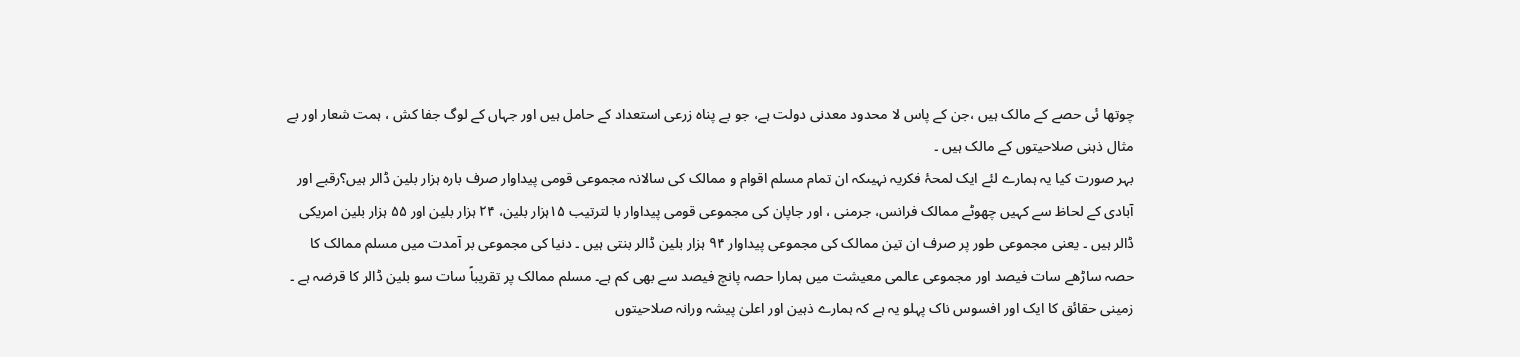چوتھا ئی حصے کے مالک ہیں ،جن کے پاس لا محدود معدنی دولت ہے، جو بے پناہ زرعی استعداد کے حامل ہیں اور جہاں کے لوگ جفا کش ، ہمت شعار اور بے مثال ذہنی صلاحیتوں کے مالک ہیں ۔
بہر صورت کیا یہ ہمارے لئے ایک لمحۂ فکریہ نہیںکہ ان تمام مسلم اقوام و ممالک کی سالانہ مجموعی قومی پیداوار صرف بارہ ہزار بلین ڈالر ہیں؟رقبے اور آبادی کے لحاظ سے کہیں چھوٹے ممالک فرانس، جرمنی ، اور جاپان کی مجموعی قومی پیداوار با لترتیب ۱۵ہزار بلین، ۲۴ ہزار بلین اور ۵۵ ہزار بلین امریکی ڈالر ہیں ۔ یعنی مجموعی طور پر صرف ان تین ممالک کی مجموعی پیداوار ۹۴ ہزار بلین ڈالر بنتی ہیں ۔ دنیا کی مجموعی بر آمدت میں مسلم ممالک کا حصہ ساڑھے سات فیصد اور مجموعی عالمی معیشت میں ہمارا حصہ پانچ فیصد سے بھی کم ہے۔ مسلم ممالک پر تقریباً سات سو بلین ڈالر کا قرضہ ہے ۔ زمینی حقائق کا ایک اور افسوس ناک پہلو یہ ہے کہ ہمارے ذہین اور اعلیٰ پیشہ ورانہ صلاحیتوں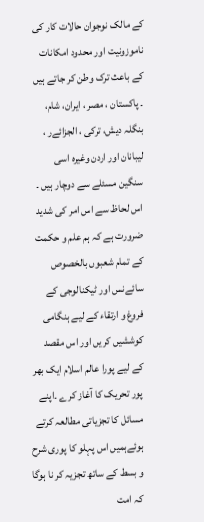کے مالک نوجوان حالات کار کی ناموزونیت اور محدود امکانات کے باعث ترک وطن کر جاتے ہیں ۔ پاکستان ، مصر ، ایران، شام، بنگلہ دیش، ترکی ، الجزائےر ، لیبانان اور اردن وغیرہ اسی سنگین مسئلے سے دوچار ہیں ۔ اس لحاظ سے اس امر کی شدید ضرورت ہے کہ ہم علم و حکمت کے تمام شعبوں بالخصوص سائےنس اور ٹیکنالوجی کے فروغ و ارتقاء کے لیے ہنگامی کوششیں کریں اور اس مقصد کے لیے پورا عالم اسلام ایک بھر پور تحریک کا آغاز کرے ۔اپنے مسائل کا تجزیاتی مطالعہ کرتے ہوئےہمیں اس پہلو کا پوری شرح و بسط کے ساتھ تجزیہ کر نا ہوگا کہ امت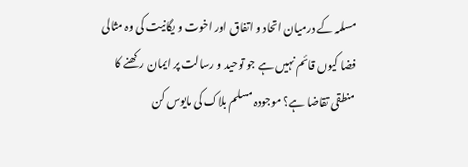مسلمہ کے درمیان اتحاد و اتفاق اور اخوت و یگانیت کی وہ مثالی فضا کیوں قائم نہیں ہے جو توحید و رسالت پر ایمان رکھنے کا منطقی تقاضا ہے؟ موجودہ مسلم بلاک کی مایوس کن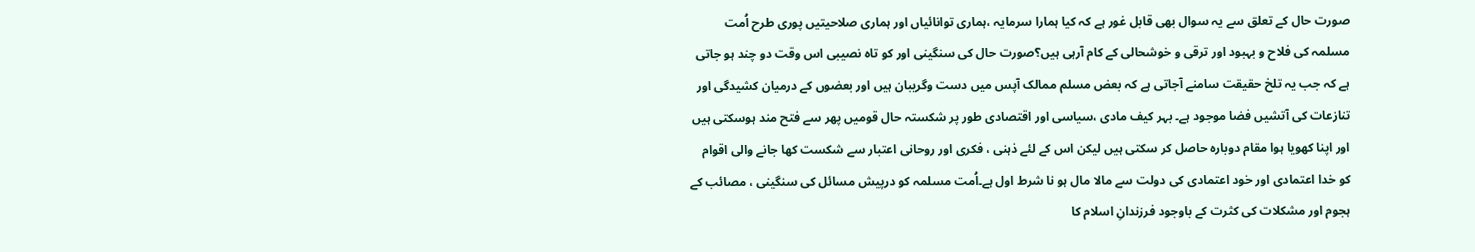صورت حال کے تعلق سے یہ سوال بھی قابل غور ہے کہ کیا ہمارا سرمایہ ،ہماری توانائیاں اور ہماری صلاحیتیں پوری طرح اُمت مسلمہ کی فلاح و بہبود اور ترقی و خوشحالی کے کام آرہی ہیں؟صورت حال کی سنگینی اور کو تاہ نصیبی اس وقت دو چند ہو جاتی ہے کہ جب یہ تلخ حقیقت سامنے آجاتی ہے کہ بعض مسلم ممالک آپس میں دست وگریبان ہیں اور بعضوں کے درمیان کشیدگی اور تنازعات کی آتشیں فضا موجود ہے۔ بہر کیف مادی ،سیاسی اور اقتصادی طور پر شکستہ حال قومیں پھر سے فتح مند ہوسکتی ہیں اور اپنا کھویا ہوا مقام دوبارہ حاصل کر سکتی ہیں لیکن اس کے لئے ذہنی ، فکری اور روحانی اعتبار سے شکست کھا جانے والی اقوام کو خدا اعتمادی اور خود اعتمادی کی دولت سے مالا مال ہو نا شرط اول ہے۔اُمت مسلمہ کو درپیش مسائل کی سنگینی ، مصائب کے ہجوم اور مشکلات کی کثرت کے باوجود فرزندانِ اسلام کا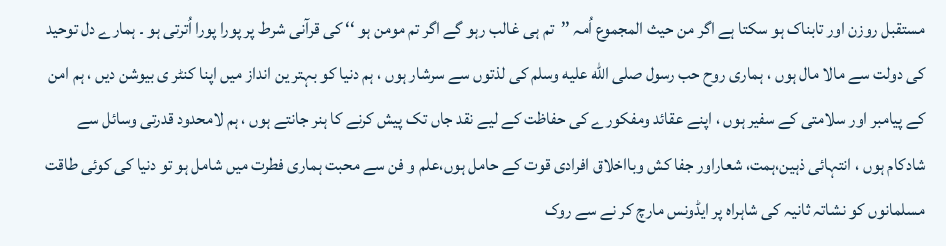مستقبل روزن اور تابناک ہو سکتا ہے اگر من حیث المجموع اُمہ ’’تم ہی غالب رہو گے اگر تم مومن ہو ‘‘ کی قرآنی شرط پر پورا پورا اُترتی ہو ۔ ہمارے دل توحید کی دولت سے مالا مال ہوں ، ہماری روح حب رسول صلى الله عليه وسلم کی لذتوں سے سرشار ہوں ، ہم دنیا کو بہتر ین انداز میں اپنا کنٹر ی بیوشن دیں ، ہم امن کے پیامبر اور سلامتی کے سفیر ہوں ، اپنے عقائد ومفکورے کی حفاظت کے لیے نقد جاں تک پیش کرنے کا ہنر جانتے ہوں ، ہم لامحدود قدرتی وسائل سے شادکام ہوں ، انتہائی ذہین،ہمت، شعاراور جفا کش وبااخلاق افرادی قوت کے حامل ہوں،علم و فن سے محبت ہماری فطرت میں شامل ہو تو دنیا کی کوئی طاقت مسلمانوں کو نشاتہ ثانیہ کی شاہراہ پر ایڈونس مارچ کر نے سے روک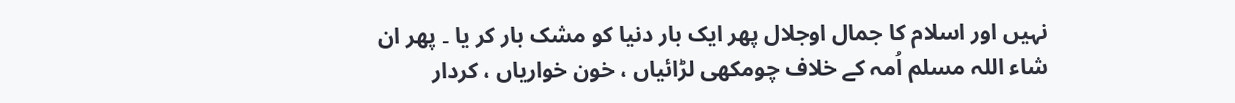نہیں اور اسلام کا جمال اوجلال پھر ایک بار دنیا کو مشک بار کر یا ۔ پھر ان شاء اللہ مسلم اُمہ کے خلاف چومکھی لڑائیاں ، خون خواریاں ، کردار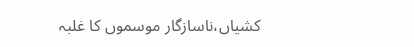کشیاں،ناسازگار موسموں کا غلبہ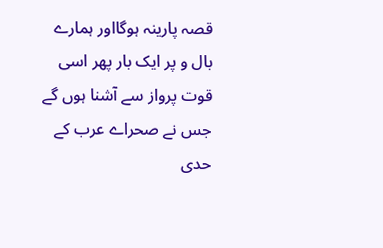قصہ پارینہ ہوگااور ہمارے بال و پر ایک بار پھر اسی قوت پرواز سے آشنا ہوں گے جس نے صحراے عرب کے حدی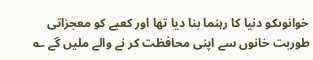خوانوںکو دنیا کا رہنما بنا دیا تھا اور کعبے کو معجزاتی طوربت خانوں سے اپنی محافظت کر نے والے ملیں گے ؎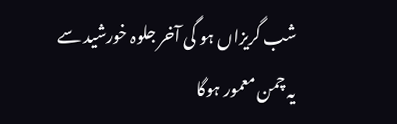شب گریزاں ہو گی آخر جلوہ خورشید سے
یہ چمن معمور ہوگا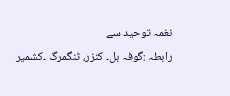نغمہ توحید سے
رابطہ :گوفہ بل۔ کنزر، ٹنگمرگ ۔کشمیر